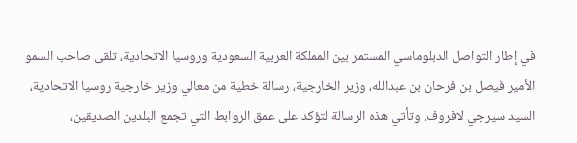في إطار التواصل الدبلوماسي المستمر بين المملكة العربية السعودية وروسيا الاتحادية، تلقى صاحب السمو الأمير فيصل بن فرحان بن عبدالله، وزير الخارجية، رسالة خطية من معالي وزير خارجية روسيا الاتحادية، السيد سيرجي لافروف. وتأتي هذه الرسالة لتؤكد على عمق الروابط التي تجمع البلدين الصديقين،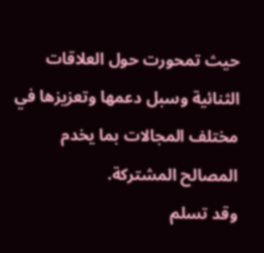حيث تمحورت حول العلاقات الثنائية وسبل دعمها وتعزيزها في مختلف المجالات بما يخدم المصالح المشتركة.
وقد تسلم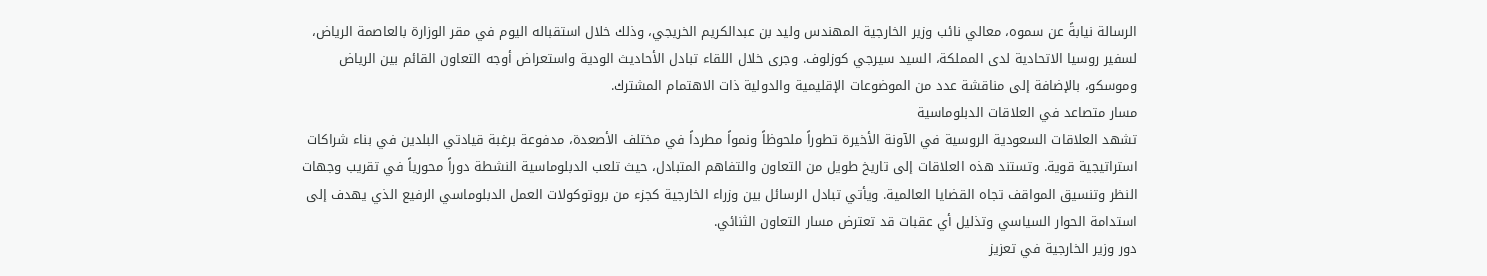الرسالة نيابةً عن سموه، معالي نائب وزير الخارجية المهندس وليد بن عبدالكريم الخريجي، وذلك خلال استقباله اليوم في مقر الوزارة بالعاصمة الرياض، لسفير روسيا الاتحادية لدى المملكة، السيد سيرجي كوزلوف. وجرى خلال اللقاء تبادل الأحاديث الودية واستعراض أوجه التعاون القائم بين الرياض وموسكو، بالإضافة إلى مناقشة عدد من الموضوعات الإقليمية والدولية ذات الاهتمام المشترك.
مسار متصاعد في العلاقات الدبلوماسية
تشهد العلاقات السعودية الروسية في الآونة الأخيرة تطوراً ملحوظاً ونمواً مطرداً في مختلف الأصعدة، مدفوعة برغبة قيادتي البلدين في بناء شراكات استراتيجية قوية. وتستند هذه العلاقات إلى تاريخ طويل من التعاون والتفاهم المتبادل، حيث تلعب الدبلوماسية النشطة دوراً محورياً في تقريب وجهات النظر وتنسيق المواقف تجاه القضايا العالمية. ويأتي تبادل الرسائل بين وزراء الخارجية كجزء من بروتوكولات العمل الدبلوماسي الرفيع الذي يهدف إلى استدامة الحوار السياسي وتذليل أي عقبات قد تعترض مسار التعاون الثنائي.
دور وزير الخارجية في تعزيز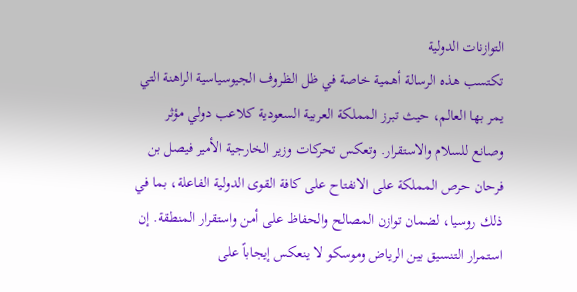التوازنات الدولية
تكتسب هذه الرسالة أهمية خاصة في ظل الظروف الجيوسياسية الراهنة التي يمر بها العالم، حيث تبرز المملكة العربية السعودية كلاعب دولي مؤثر وصانع للسلام والاستقرار. وتعكس تحركات وزير الخارجية الأمير فيصل بن فرحان حرص المملكة على الانفتاح على كافة القوى الدولية الفاعلة، بما في ذلك روسيا، لضمان توازن المصالح والحفاظ على أمن واستقرار المنطقة. إن استمرار التنسيق بين الرياض وموسكو لا ينعكس إيجاباً على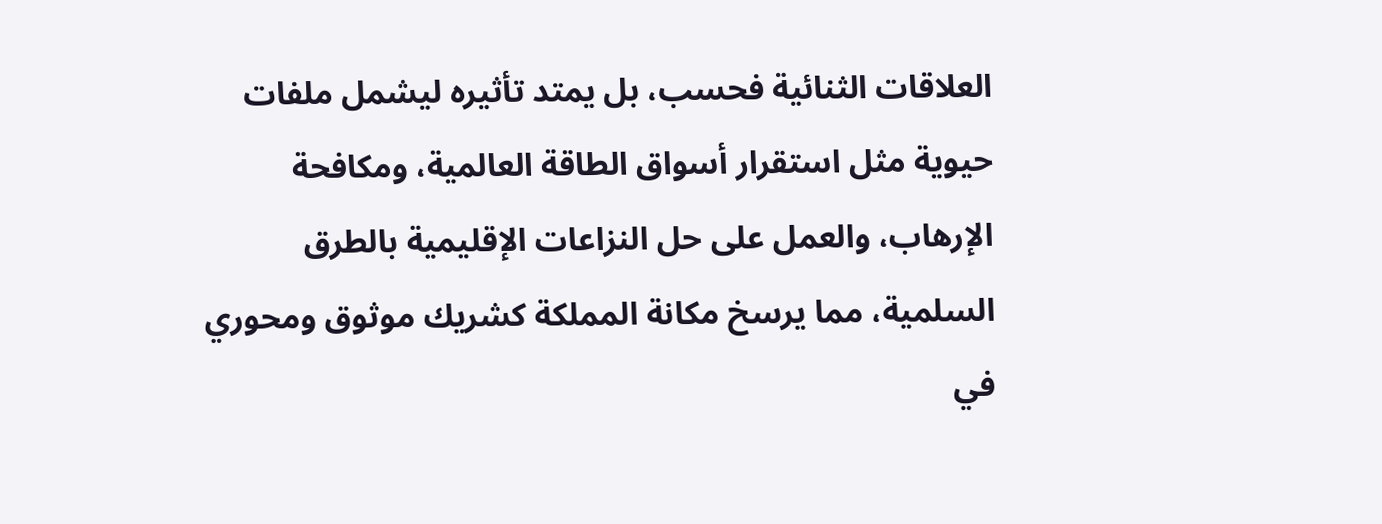العلاقات الثنائية فحسب، بل يمتد تأثيره ليشمل ملفات حيوية مثل استقرار أسواق الطاقة العالمية، ومكافحة الإرهاب، والعمل على حل النزاعات الإقليمية بالطرق السلمية، مما يرسخ مكانة المملكة كشريك موثوق ومحوري في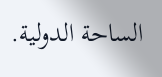الساحة الدولية.